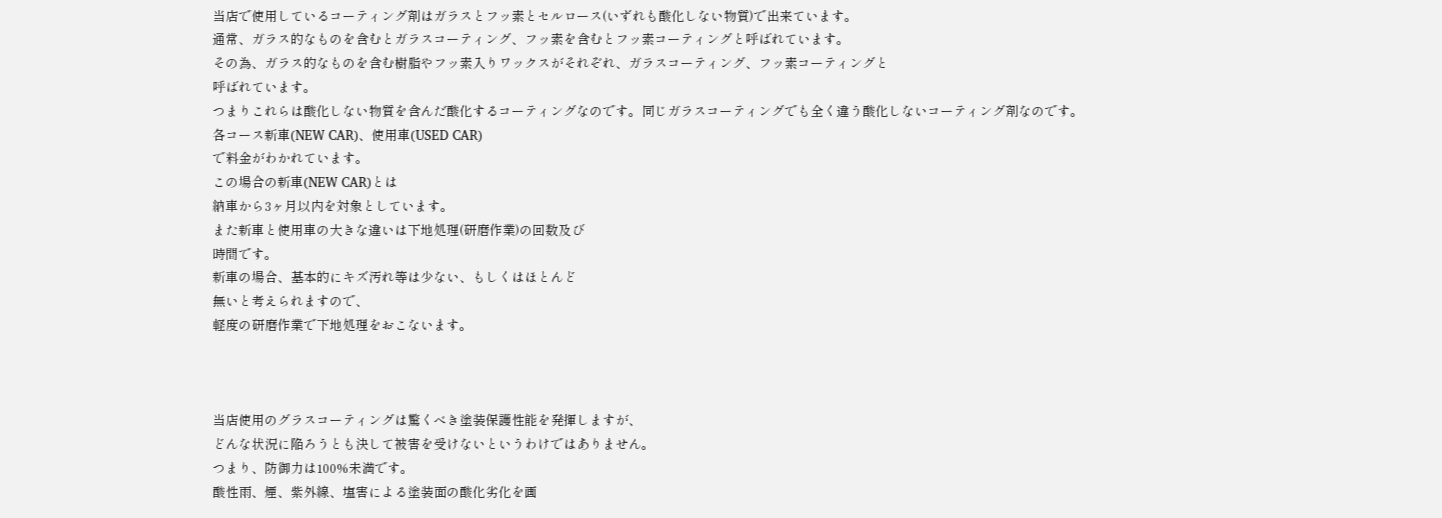当店で使用しているコーティング剤はガラスとフッ素とセルロース(いずれも酸化しない物質)で出来ています。
通常、ガラス的なものを含むとガラスコーティング、フッ素を含むとフッ素コーティングと呼ばれています。
その為、ガラス的なものを含む樹脂やフッ素入りワックスがそれぞれ、ガラスコーティング、フッ素コーティングと
呼ばれています。
つまりこれらは酸化しない物質を含んだ酸化するコーティングなのです。同じガラスコーティングでも全く違う酸化しないコーティング剤なのです。
各コース新車(NEW CAR)、使用車(USED CAR)
で料金がわかれています。
この場合の新車(NEW CAR)とは
納車から3ヶ月以内を対象としています。
また新車と使用車の大きな違いは下地処理(研磨作業)の回数及び
時間です。
新車の場合、基本的にキズ汚れ等は少ない、もしくはほとんど
無いと考えられますので、
軽度の研磨作業で下地処理をおこないます。



当店使用のグラスコーティングは驚くべき塗装保護性能を発揮しますが、
どんな状況に陥ろうとも決して被害を受けないというわけではありません。
つまり、防御力は100%未満です。
酸性雨、煙、紫外線、塩害による塗装面の酸化劣化を画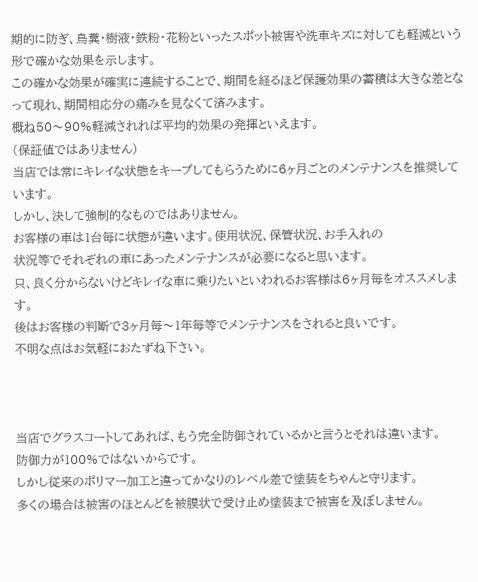期的に防ぎ、鳥糞・樹液・鉄粉・花粉といったスポット被害や洗車キズに対しても軽減という形で確かな効果を示します。
この確かな効果が確実に連続することで、期間を経るほど保護効果の蓄積は大きな差となって現れ、期間相応分の痛みを見なくて済みます。
概ね50〜90%軽減されれば平均的効果の発揮といえます。
(保証値ではありません)
当店では常にキレイな状態をキープしてもらうために6ヶ月ごとのメンテナンスを推奨しています。
しかし、決して強制的なものではありません。
お客様の車は1台毎に状態が違います。使用状況、保管状況、お手入れの
状況等でそれぞれの車にあったメンテナンスが必要になると思います。
只、良く分からないけどキレイな車に乗りたいといわれるお客様は6ヶ月毎をオススメします。
後はお客様の判断で3ヶ月毎〜1年毎等でメンテナンスをされると良いです。
不明な点はお気軽におたずね下さい。



当店でグラスコートしてあれば、もう完全防御されているかと言うとそれは違います。
防御力が100%ではないからです。
しかし従来のポリマー加工と違ってかなりのレベル差で塗装をちゃんと守ります。
多くの場合は被害のほとんどを被膜状で受け止め塗装まで被害を及ぼしません。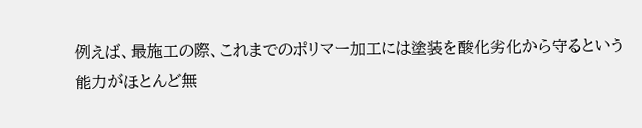例えば、最施工の際、これまでのポリマー加工には塗装を酸化劣化から守るという能力がほとんど無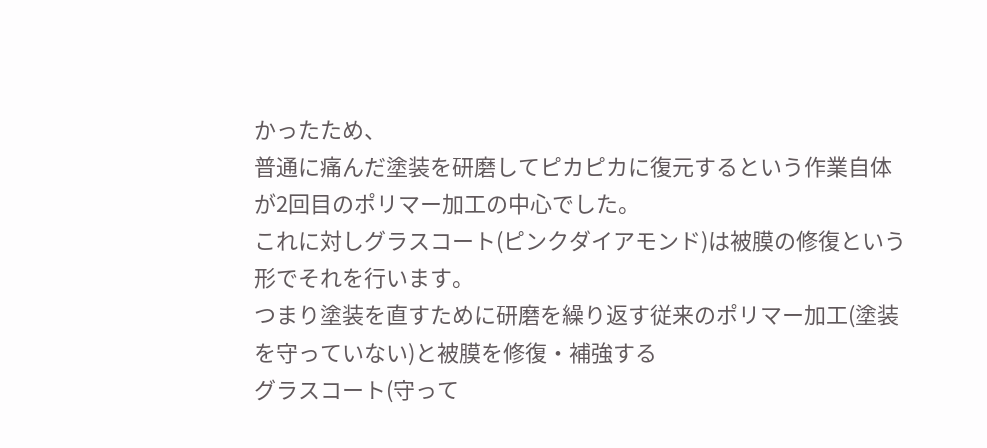かったため、
普通に痛んだ塗装を研磨してピカピカに復元するという作業自体が2回目のポリマー加工の中心でした。
これに対しグラスコート(ピンクダイアモンド)は被膜の修復という形でそれを行います。
つまり塗装を直すために研磨を繰り返す従来のポリマー加工(塗装を守っていない)と被膜を修復・補強する
グラスコート(守って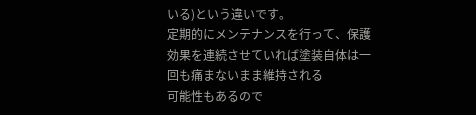いる)という違いです。
定期的にメンテナンスを行って、保護効果を連続させていれば塗装自体は一回も痛まないまま維持される
可能性もあるので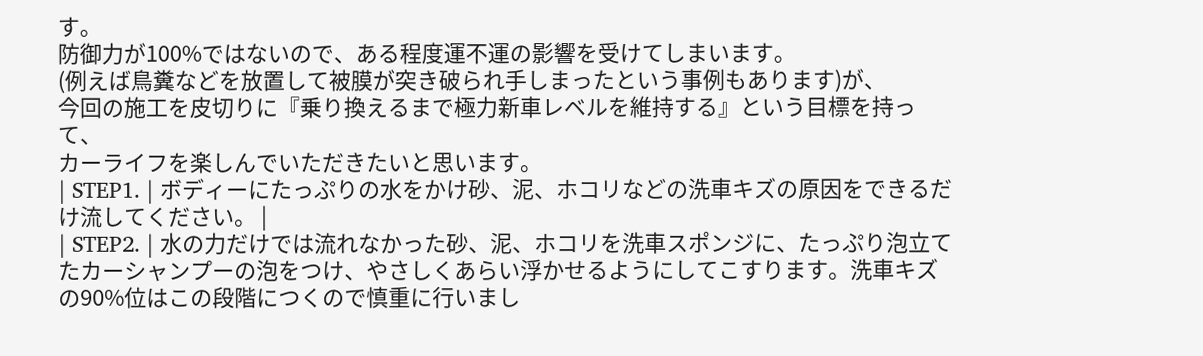す。
防御力が100%ではないので、ある程度運不運の影響を受けてしまいます。
(例えば鳥糞などを放置して被膜が突き破られ手しまったという事例もあります)が、
今回の施工を皮切りに『乗り換えるまで極力新車レベルを維持する』という目標を持って、
カーライフを楽しんでいただきたいと思います。
| STEP1. | ボディーにたっぷりの水をかけ砂、泥、ホコリなどの洗車キズの原因をできるだけ流してください。 |
| STEP2. | 水の力だけでは流れなかった砂、泥、ホコリを洗車スポンジに、たっぷり泡立てたカーシャンプーの泡をつけ、やさしくあらい浮かせるようにしてこすります。洗車キズの90%位はこの段階につくので慎重に行いまし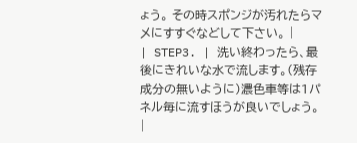ょう。 その時スポンジが汚れたらマメにすすぐなどして下さい。 |
| STEP3. | 洗い終わったら、最後にきれいな水で流します。(残存成分の無いように)濃色車等は1パネル毎に流すほうが良いでしょう。 |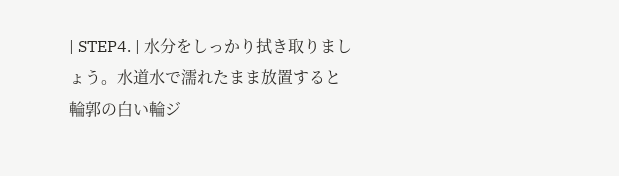| STEP4. | 水分をしっかり拭き取りましょう。水道水で濡れたまま放置すると輪郭の白い輪ジ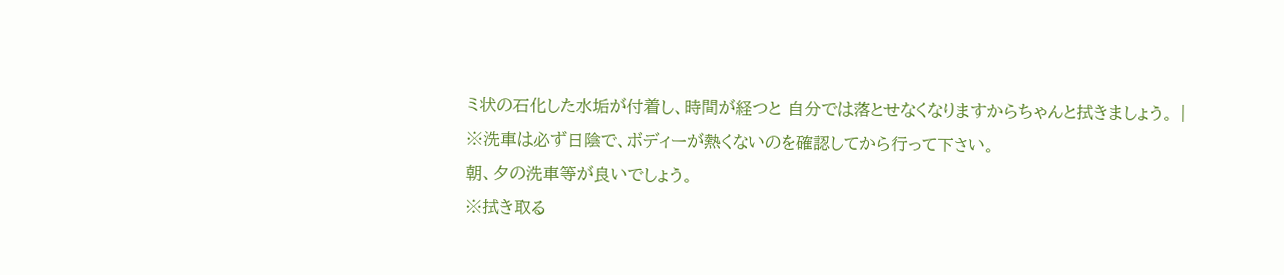ミ状の石化した水垢が付着し、時間が経つと 自分では落とせなくなりますからちゃんと拭きましょう。 |
※洗車は必ず日陰で、ボディーが熱くないのを確認してから行って下さい。
朝、夕の洗車等が良いでしょう。
※拭き取る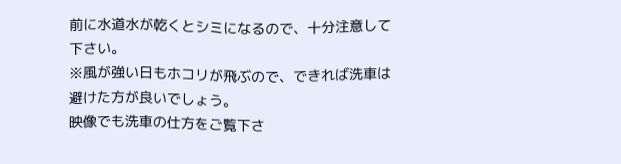前に水道水が乾くとシミになるので、十分注意して下さい。
※風が強い日もホコリが飛ぶので、できれば洗車は避けた方が良いでしょう。
映像でも洗車の仕方をご覧下さ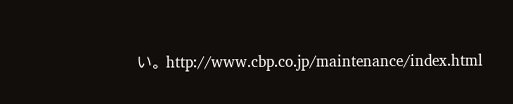い。 http://www.cbp.co.jp/maintenance/index.html